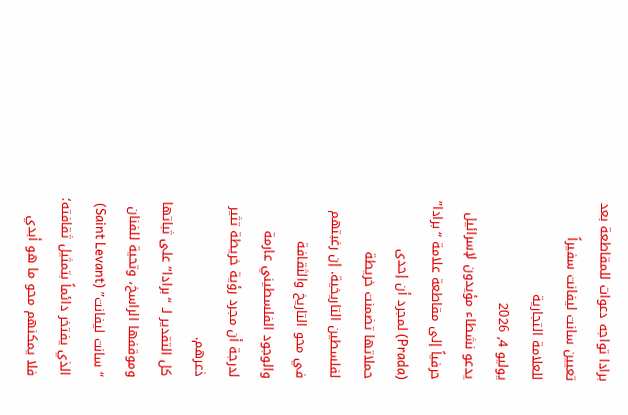برادا تواجه دعوات للمقاطعة بعد تعيين سانت ليفانت سفيراً للعلامة التجارية
يوليو 4, 2026
يدعو نشطاء مؤيدون لإسرائيل حرفياً إلى مقاطعة علامة “برادا” (Prada) لمجرد أن إحدى حملاتها تضمنت خريطة لفلسطين التاريخية. إن رغبتهم في محو التاريخ والثقافة والوجود الفلسطيني عارمة لدرجة أن مجرد رؤية خريطة تثير ذعرهم.
كل التقدير لـ “برادا” على ثباتها وموقفها الراسخ، وتحية للفنان “سانت ليفانت” (Saint Levant) الذي يفتخر دائماً بتمثيل ثقافته؛ فلا يمكنهم محو ما هو أبدي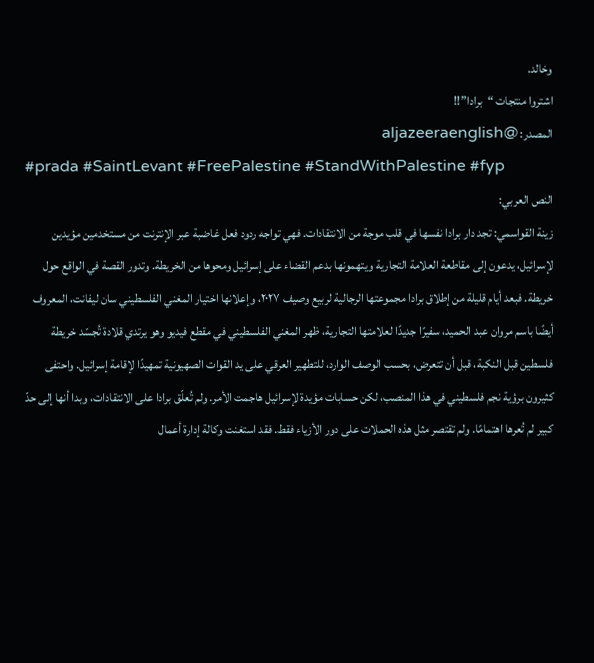وخالد.
اشتروا منتجات “برادا”!!
المصدر: @aljazeeraenglish
#prada #SaintLevant #FreePalestine #StandWithPalestine #fyp
النص العربي:
زينة القواسمي: تجد دار برادا نفسها في قلب موجة من الانتقادات. فهي تواجه ردود فعل غاضبة عبر الإنترنت من مستخدمين مؤيدين لإسرائيل، يدعون إلى مقاطعة العلامة التجارية ويتهمونها بدعم القضاء على إسرائيل ومحوها من الخريطة. وتدور القصة في الواقع حول خريطة. فبعد أيام قليلة من إطلاق برادا مجموعتها الرجالية لربيع وصيف ٢٠٢٧، وإعلانها اختيار المغني الفلسطيني سان ليفانت، المعروف أيضًا باسم مروان عبد الحميد، سفيرًا جديدًا لعلامتها التجارية، ظهر المغني الفلسطيني في مقطع فيديو وهو يرتدي قلادة تُجسّد خريطة فلسطين قبل النكبة، قبل أن تتعرض، بحسب الوصف الوارد، للتطهير العرقي على يد القوات الصهيونية تمهيدًا لإقامة إسرائيل. واحتفى كثيرون برؤية نجم فلسطيني في هذا المنصب، لكن حسابات مؤيدة لإسرائيل هاجمت الأمر. ولم تُعلّق برادا على الانتقادات، وبدا أنها إلى حدّ كبير لم تُعرها اهتمامًا. ولم تقتصر مثل هذه الحملات على دور الأزياء فقط. فقد استغنت وكالة إدارة أعمال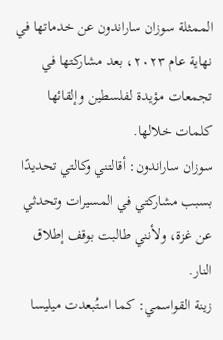الممثلة سوزان ساراندون عن خدماتها في نهاية عام ٢٠٢٣، بعد مشاركتها في تجمعات مؤيدة لفلسطين وإلقائها كلمات خلالها.
سوزان ساراندون: أقالتني وكالتي تحديدًا بسبب مشاركتي في المسيرات وتحدثي عن غزة، ولأنني طالبت بوقف إطلاق النار.
زينة القواسمي: كما استُبعدت ميليسا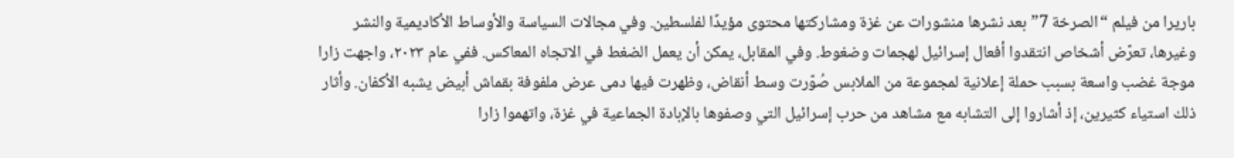باريرا من فيلم “الصرخة 7” بعد نشرها منشورات عن غزة ومشاركتها محتوى مؤيدًا لفلسطين. وفي مجالات السياسة والأوساط الأكاديمية والنشر وغيرها، تعرّض أشخاص انتقدوا أفعال إسرائيل لهجمات وضغوط. وفي المقابل، يمكن أن يعمل الضغط في الاتجاه المعاكس. ففي عام ٢٠٢٣، واجهت زارا موجة غضب واسعة بسبب حملة إعلانية لمجموعة من الملابس صُوّرت وسط أنقاض، وظهرت فيها دمى عرض ملفوفة بقماش أبيض يشبه الأكفان. وأثار ذلك استياء كثيرين، إذ أشاروا إلى التشابه مع مشاهد من حرب إسرائيل التي وصفوها بالإبادة الجماعية في غزة، واتهموا زارا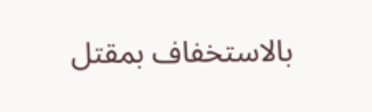بالاستخفاف بمقتل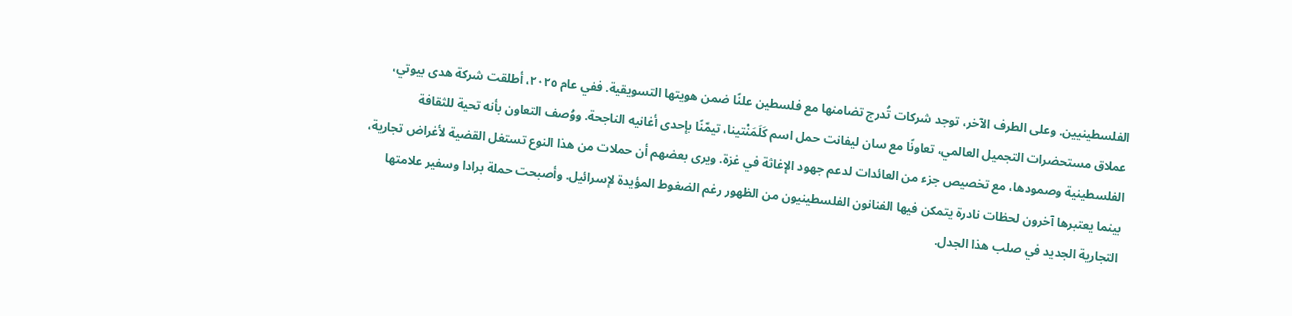الفلسطينيين. وعلى الطرف الآخر، توجد شركات تُدرج تضامنها مع فلسطين علنًا ضمن هويتها التسويقية. ففي عام ٢٠٢٥، أطلقت شركة هدى بيوتي، عملاق مستحضرات التجميل العالمي، تعاونًا مع سان ليفانت حمل اسم كَلَمَنْتينا، تيمّنًا بإحدى أغانيه الناجحة. ووُصف التعاون بأنه تحية للثقافة الفلسطينية وصمودها، مع تخصيص جزء من العائدات لدعم جهود الإغاثة في غزة. ويرى بعضهم أن حملات من هذا النوع تستغل القضية لأغراض تجارية، بينما يعتبرها آخرون لحظات نادرة يتمكن فيها الفنانون الفلسطينيون من الظهور رغم الضغوط المؤيدة لإسرائيل. وأصبحت حملة برادا وسفير علامتها التجارية الجديد في صلب هذا الجدل.